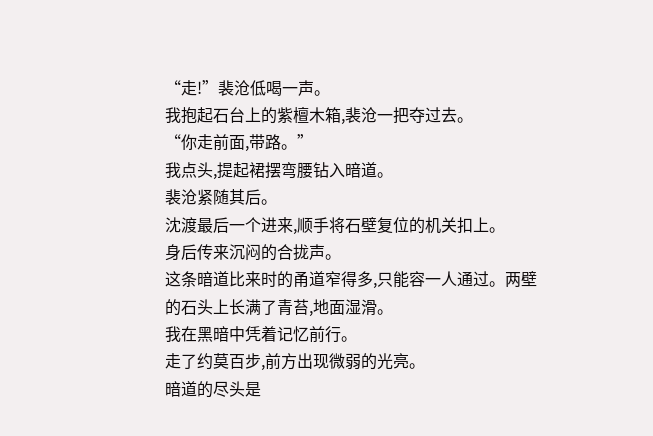“走!”裴沧低喝一声。
我抱起石台上的紫檀木箱,裴沧一把夺过去。
“你走前面,带路。”
我点头,提起裙摆弯腰钻入暗道。
裴沧紧随其后。
沈渡最后一个进来,顺手将石壁复位的机关扣上。
身后传来沉闷的合拢声。
这条暗道比来时的甬道窄得多,只能容一人通过。两壁的石头上长满了青苔,地面湿滑。
我在黑暗中凭着记忆前行。
走了约莫百步,前方出现微弱的光亮。
暗道的尽头是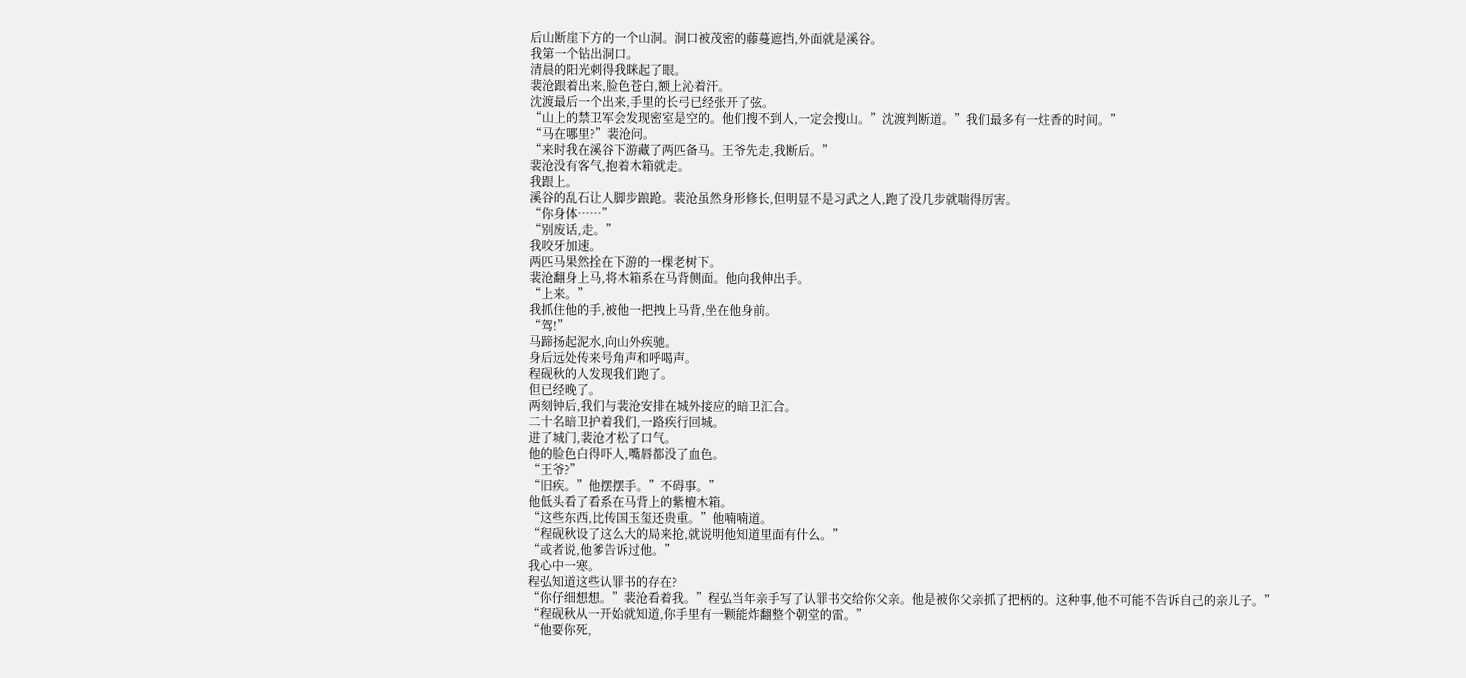后山断崖下方的一个山洞。洞口被茂密的藤蔓遮挡,外面就是溪谷。
我第一个钻出洞口。
清晨的阳光刺得我眯起了眼。
裴沧跟着出来,脸色苍白,额上沁着汗。
沈渡最后一个出来,手里的长弓已经张开了弦。
“山上的禁卫军会发现密室是空的。他们搜不到人,一定会搜山。”沈渡判断道。”我们最多有一炷香的时间。”
“马在哪里?”裴沧问。
“来时我在溪谷下游藏了两匹备马。王爷先走,我断后。”
裴沧没有客气,抱着木箱就走。
我跟上。
溪谷的乱石让人脚步踉跄。裴沧虽然身形修长,但明显不是习武之人,跑了没几步就喘得厉害。
“你身体……”
“别废话,走。”
我咬牙加速。
两匹马果然拴在下游的一棵老树下。
裴沧翻身上马,将木箱系在马背侧面。他向我伸出手。
“上来。”
我抓住他的手,被他一把拽上马背,坐在他身前。
“驾!”
马蹄扬起泥水,向山外疾驰。
身后远处传来号角声和呼喝声。
程砚秋的人发现我们跑了。
但已经晚了。
两刻钟后,我们与裴沧安排在城外接应的暗卫汇合。
二十名暗卫护着我们,一路疾行回城。
进了城门,裴沧才松了口气。
他的脸色白得吓人,嘴唇都没了血色。
“王爷?”
“旧疾。”他摆摆手。”不碍事。”
他低头看了看系在马背上的紫檀木箱。
“这些东西,比传国玉玺还贵重。”他喃喃道。
“程砚秋设了这么大的局来抢,就说明他知道里面有什么。”
“或者说,他爹告诉过他。”
我心中一寒。
程弘知道这些认罪书的存在?
“你仔细想想。”裴沧看着我。”程弘当年亲手写了认罪书交给你父亲。他是被你父亲抓了把柄的。这种事,他不可能不告诉自己的亲儿子。”
“程砚秋从一开始就知道,你手里有一颗能炸翻整个朝堂的雷。”
“他要你死,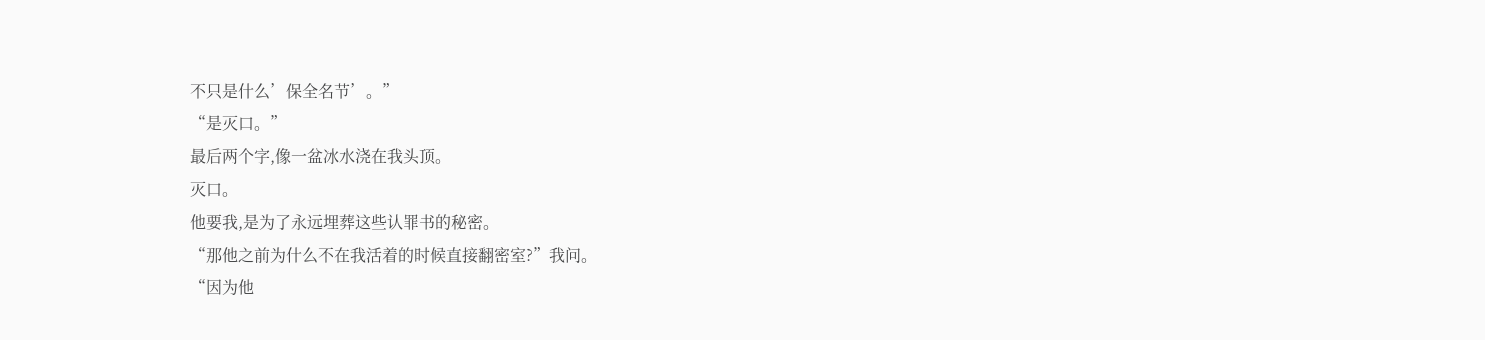不只是什么’保全名节’。”
“是灭口。”
最后两个字,像一盆冰水浇在我头顶。
灭口。
他要我,是为了永远埋葬这些认罪书的秘密。
“那他之前为什么不在我活着的时候直接翻密室?”我问。
“因为他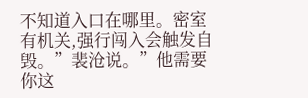不知道入口在哪里。密室有机关,强行闯入会触发自毁。”裴沧说。”他需要你这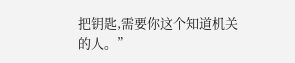把钥匙,需要你这个知道机关的人。”